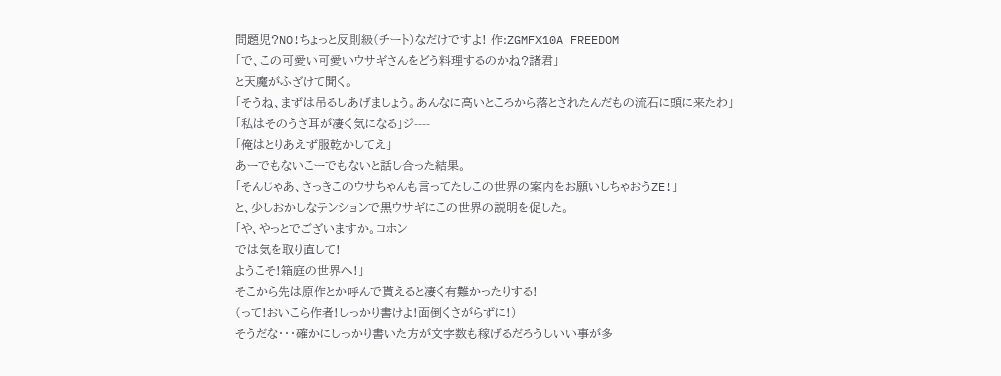問題児?NO!ちょっと反則級(チート)なだけですよ! 作:ZGMFX10A FREEDOM
「で、この可愛い可愛いウサギさんをどう料理するのかね?諸君」
と天魔がふざけて聞く。
「そうね、まずは吊るしあげましょう。あんなに高いところから落とされたんだもの流石に頭に来たわ」
「私はそのうさ耳が凄く気になる」ジ----
「俺はとりあえず服乾かしてえ」
あーでもないこーでもないと話し合った結果。
「そんじゃあ、さっきこのウサちゃんも言ってたしこの世界の案内をお願いしちゃおうZE!」
と、少しおかしなテンションで黒ウサギにこの世界の説明を促した。
「や、やっとでございますか。コホン
では気を取り直して!
ようこそ!箱庭の世界へ!」
そこから先は原作とか呼んで貰えると凄く有難かったりする!
(って!おいこら作者!しっかり書けよ!面倒くさがらずに!)
そうだな・・・確かにしっかり書いた方が文字数も稼げるだろうしいい事が多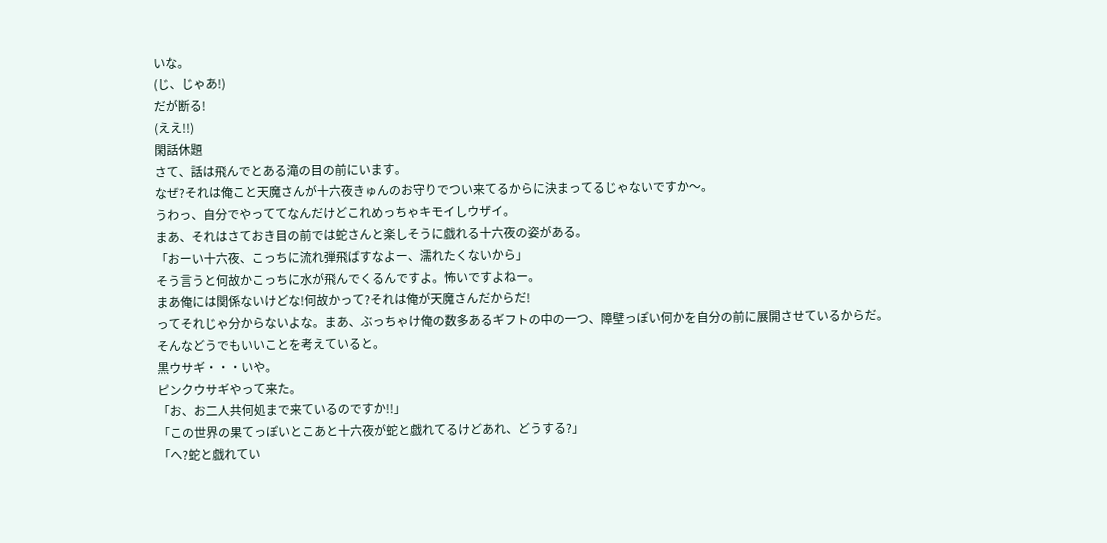いな。
(じ、じゃあ!)
だが断る!
(ええ!!)
閑話休題
さて、話は飛んでとある滝の目の前にいます。
なぜ?それは俺こと天魔さんが十六夜きゅんのお守りでつい来てるからに決まってるじゃないですか〜。
うわっ、自分でやっててなんだけどこれめっちゃキモイしウザイ。
まあ、それはさておき目の前では蛇さんと楽しそうに戯れる十六夜の姿がある。
「おーい十六夜、こっちに流れ弾飛ばすなよー、濡れたくないから」
そう言うと何故かこっちに水が飛んでくるんですよ。怖いですよねー。
まあ俺には関係ないけどな!何故かって?それは俺が天魔さんだからだ!
ってそれじゃ分からないよな。まあ、ぶっちゃけ俺の数多あるギフトの中の一つ、障壁っぽい何かを自分の前に展開させているからだ。
そんなどうでもいいことを考えていると。
黒ウサギ・・・いや。
ピンクウサギやって来た。
「お、お二人共何処まで来ているのですか!!」
「この世界の果てっぽいとこあと十六夜が蛇と戯れてるけどあれ、どうする?」
「へ?蛇と戯れてい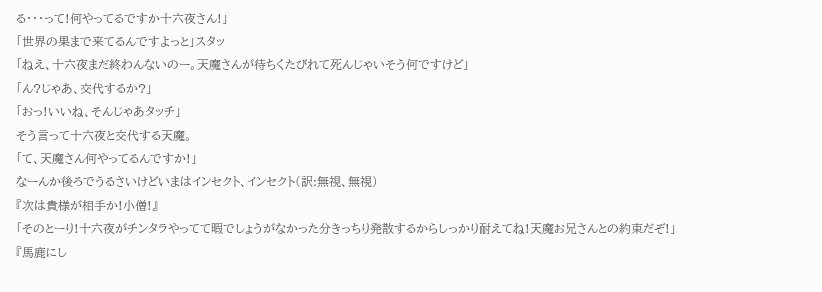る・・・って!何やってるですか十六夜さん!」
「世界の果まで来てるんですよっと」スタッ
「ねえ、十六夜まだ終わんないのー。天魔さんが待ちくたびれて死んじゃいそう何ですけど」
「ん?じゃあ、交代するか?」
「おっ!いいね、そんじゃあタッチ」
そう言って十六夜と交代する天魔。
「て、天魔さん何やってるんですか!」
なーんか後ろでうるさいけどいまはインセクト、インセクト(訳:無視、無視)
『次は貴様が相手か!小僧!』
「そのとーり!十六夜がチンタラやってて暇でしょうがなかった分きっちり発散するからしっかり耐えてね!天魔お兄さんとの約束だぞ!」
『馬鹿にし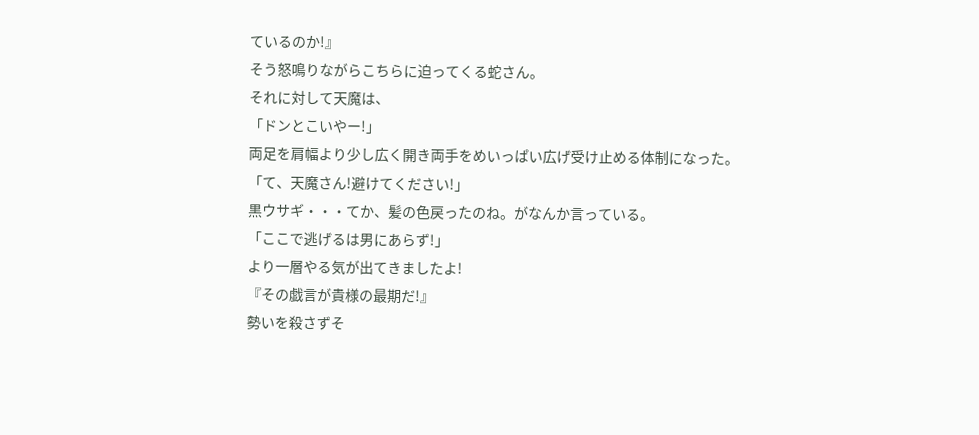ているのか!』
そう怒鳴りながらこちらに迫ってくる蛇さん。
それに対して天魔は、
「ドンとこいやー!」
両足を肩幅より少し広く開き両手をめいっぱい広げ受け止める体制になった。
「て、天魔さん!避けてください!」
黒ウサギ・・・てか、髪の色戻ったのね。がなんか言っている。
「ここで逃げるは男にあらず!」
より一層やる気が出てきましたよ!
『その戯言が貴様の最期だ!』
勢いを殺さずそ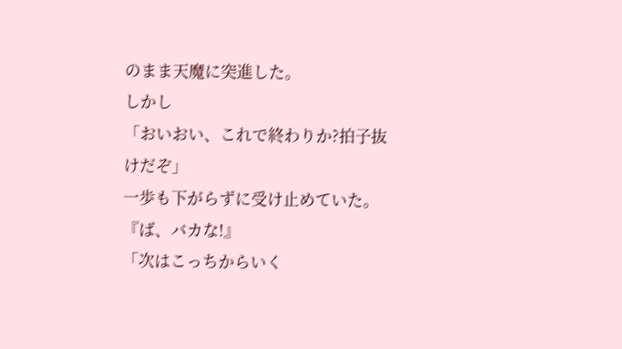のまま天魔に突進した。
しかし
「おいおい、これで終わりか?拍子抜けだぞ」
一歩も下がらずに受け止めていた。
『ば、バカな!』
「次はこっちからいく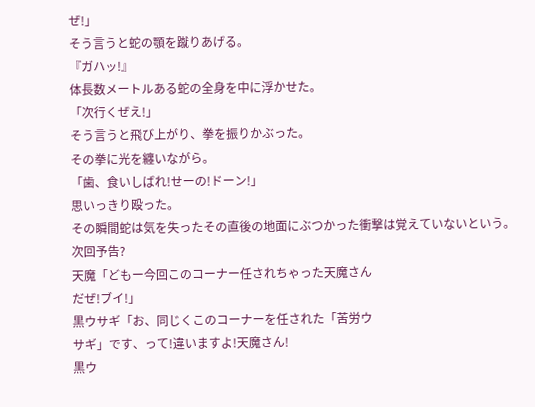ぜ!」
そう言うと蛇の顎を蹴りあげる。
『ガハッ!』
体長数メートルある蛇の全身を中に浮かせた。
「次行くぜえ!」
そう言うと飛び上がり、拳を振りかぶった。
その拳に光を纏いながら。
「歯、食いしばれ!せーの!ドーン!」
思いっきり殴った。
その瞬間蛇は気を失ったその直後の地面にぶつかった衝撃は覚えていないという。
次回予告?
天魔「どもー今回このコーナー任されちゃった天魔さん
だぜ!ブイ!」
黒ウサギ「お、同じくこのコーナーを任された「苦労ウ
サギ」です、って!違いますよ!天魔さん!
黒ウ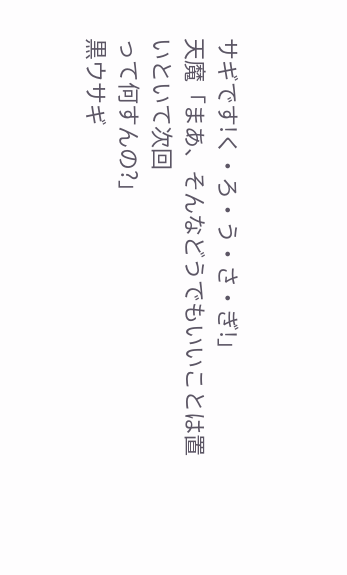サギです!く・ろ・う・さ・ぎ!」
天魔「まあ、そんなどうでもいいことは置いといて次回
って何すんの?」
黒ウサギ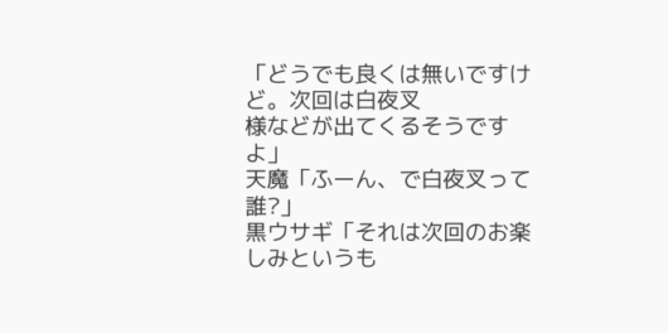「どうでも良くは無いですけど。次回は白夜叉
様などが出てくるそうですよ」
天魔「ふーん、で白夜叉って誰?」
黒ウサギ「それは次回のお楽しみというも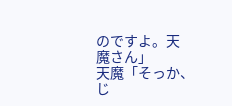のですよ。天
魔さん」
天魔「そっか、じ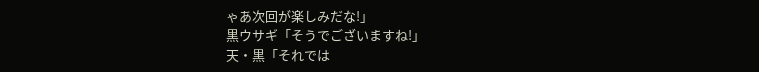ゃあ次回が楽しみだな!」
黒ウサギ「そうでございますね!」
天・黒「それでは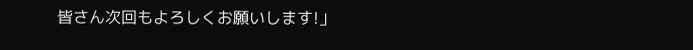皆さん次回もよろしくお願いします!」